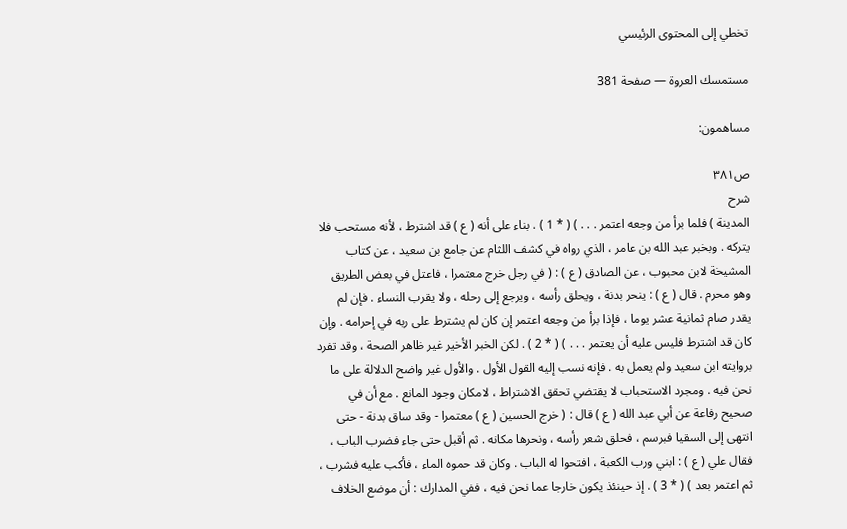تخطي إلى المحتوى الرئيسي

مستمسك العروة — صفحة 381

مساهمون:

ص٣٨١
شرح
المدينة ) فلما برأ من وجعه اعتمر . . . ) ( * 1 ) . بناء على أنه ( ع ) قد اشترط ، لأنه مستحب فلا يتركه . وبخبر عبد الله بن عامر ، الذي رواه في كشف اللثام عن جامع بن سعيد ، عن كتاب المشيخة لابن محبوب ، عن الصادق ( ع ) : ( في رجل خرج معتمرا ، فاعتل في بعض الطريق وهو محرم . قال ( ع ) : ينحر بدنة ، ويحلق رأسه ، ويرجع إلى رحله ، ولا يقرب النساء . فإن لم يقدر صام ثمانية عشر يوما ، فإذا برأ من وجعه اعتمر إن كان لم يشترط على ربه في إحرامه . وإن كان قد اشترط فليس عليه أن يعتمر . . . ) ( * 2 ) . لكن الخبر الأخير غير ظاهر الصحة ، وقد تفرد بروايته ابن سعيد ولم يعمل به . فإنه نسب إليه القول الأول . والأول غير واضح الدلالة على ما نحن فيه . ومجرد الاستحباب لا يقتضي تحقق الاشتراط ، لامكان وجود المانع . مع أن في صحيح رفاعة عن أبي عبد الله ( ع ) قال : ( خرج الحسين ( ع ) معتمرا - وقد ساق بدنة - حتى انتهى إلى السقيا فبرسم ، فحلق شعر رأسه ، ونحرها مكانه . ثم أقبل حتى جاء فضرب الباب ، فقال علي ( ع ) : ابني ورب الكعبة ، افتحوا له الباب . وكان قد حموه الماء ، فأكب عليه فشرب ، ثم اعتمر بعد ) ( * 3 ) . إذ حينئذ يكون خارجا عما نحن فيه ، ففي المدارك : أن موضع الخلاف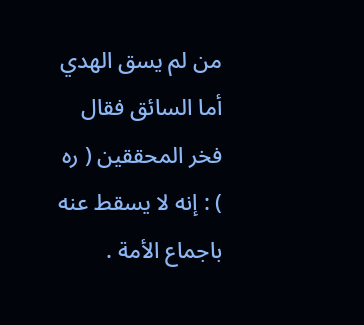من لم يسق الهدي أما السائق فقال فخر المحققين ( ره ) : إنه لا يسقط عنه باجماع الأمة .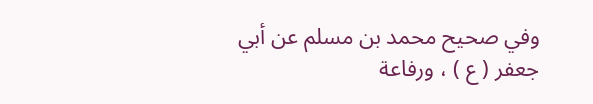وفي صحيح محمد بن مسلم عن أبي جعفر ( ع ) ، ورفاعة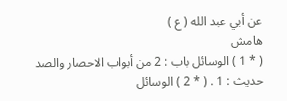عن أبي عبد الله ( ع )
هامش
( * 1 ) الوسائل باب : 2 من أبواب الاحصار والصد حديث : 1 . ( * 2 ) الوسائل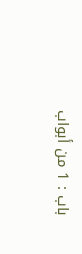باب : 1 من أبواب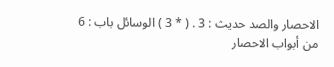الاحصار والصد حديث : 3 . ( * 3 ) الوسائل باب : 6 من أبواب الاحصار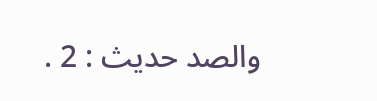والصد حديث : 2 .